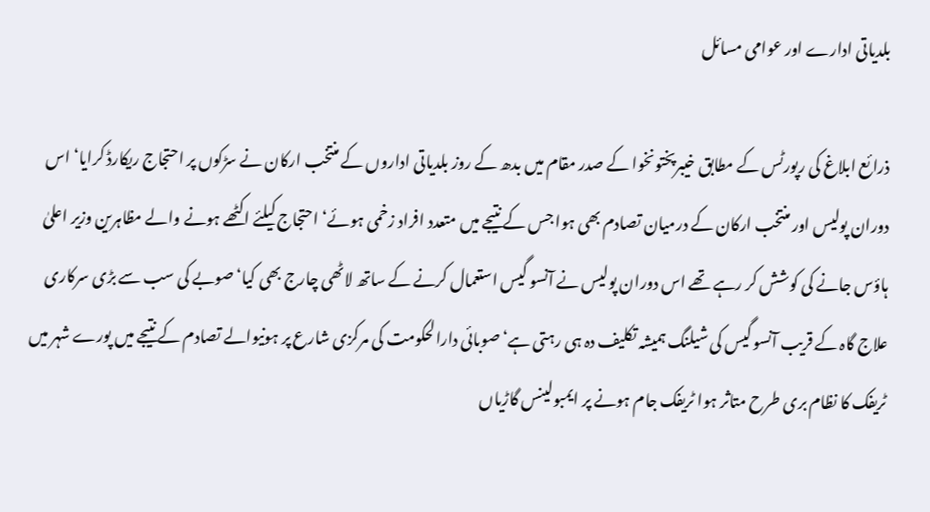بلدیاتی ادارے اور عوامی مسائل

ذرائع ابلاغ کی رپورٹس کے مطابق خیبرپختونخوا کے صدر مقام میں بدھ کے روز بلدیاتی اداروں کے منتخب ارکان نے سڑکوں پر احتجاج ریکارڈ کرایا‘ اس دوران پولیس اور منتخب ارکان کے درمیان تصادم بھی ہوا جس کے نتیجے میں متعدد افراد زخمی ہوئے‘ احتجاج کیلئے اکٹھے ہونے والے مظاہرین وزیر اعلیٰ ہاؤس جانے کی کوشش کر رہے تھے اس دوران پولیس نے آنسو گیس استعمال کرنے کے ساتھ لاٹھی چارج بھی کیا‘ صوبے کی سب سے بڑی سرکاری علاج گاہ کے قریب آنسو گیس کی شیلنگ ہمیشہ تکلیف دہ ہی رہتی ہے‘ صوبائی دارالحکومت کی مرکزی شارع پر ہونیوالے تصادم کے نتیجے میں پورے شہر میں ٹریفک کا نظام بری طرح متاثر ہوا ٹریفک جام ہونے پر ایمبولینس گاڑیاں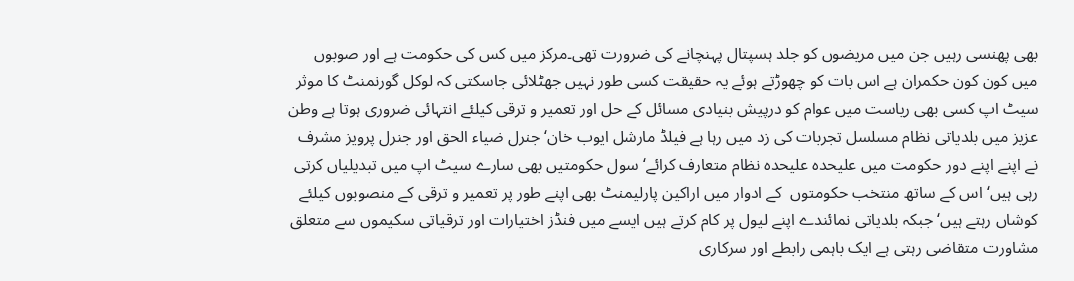بھی پھنسی رہیں جن میں مریضوں کو جلد ہسپتال پہنچانے کی ضرورت تھی۔مرکز میں کس کی حکومت ہے اور صوبوں میں کون کون حکمران ہے اس بات کو چھوڑتے ہوئے یہ حقیقت کسی طور نہیں جھٹلائی جاسکتی کہ لوکل گورنمنٹ کا موثر سیٹ اپ کسی بھی ریاست میں عوام کو درپیش بنیادی مسائل کے حل اور تعمیر و ترقی کیلئے انتہائی ضروری ہوتا ہے وطن عزیز میں بلدیاتی نظام مسلسل تجربات کی زد میں رہا ہے فیلڈ مارشل ایوب خان‘ جنرل ضیاء الحق اور جنرل پرویز مشرف نے اپنے اپنے دور حکومت میں علیحدہ علیحدہ نظام متعارف کرائے‘ سول حکومتیں بھی سارے سیٹ اپ میں تبدیلیاں کرتی رہی ہیں‘ اس کے ساتھ منتخب حکومتوں  کے ادوار میں اراکین پارلیمنٹ بھی اپنے طور پر تعمیر و ترقی کے منصوبوں کیلئے کوشاں رہتے ہیں‘جبکہ بلدیاتی نمائندے اپنے لیول پر کام کرتے ہیں ایسے میں فنڈز اختیارات اور ترقیاتی سکیموں سے متعلق مشاورت متقاضی رہتی ہے ایک باہمی رابطے اور سرکاری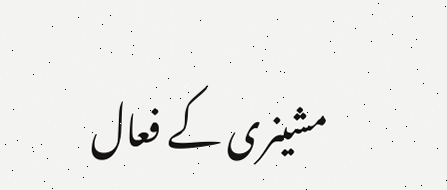مشینری کے فعال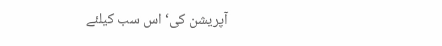آپریشن کی‘ اس سب کیلئے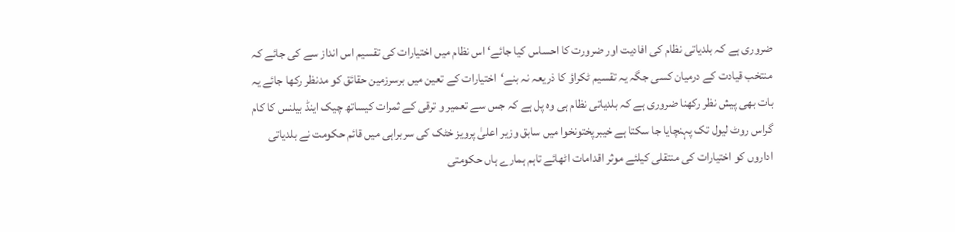ضروری ہے کہ بلدیاتی نظام کی افادیت اور ضرورت کا احساس کیا جائے‘ اس نظام میں اختیارات کی تقسیم اس انداز سے کی جائے کہ منتخب قیادت کے درمیان کسی جگہ یہ تقسیم ٹکراؤ کا ذریعہ نہ بنے‘اختیارات کے تعین میں برسرزمین حقائق کو مدنظر رکھا جائے یہ بات بھی پیش نظر رکھنا ضروری ہے کہ بلدیاتی نظام ہی وہ پل ہے کہ جس سے تعمیر و ترقی کے ثمرات کیساتھ چیک اینڈ بیلنس کا کام گراس روٹ لیول تک پہنچایا جا سکتا ہے خیبرپختونخوا میں سابق وزیر اعلیٰ پرویز خٹک کی سربراہی میں قائم حکومت نے بلدیاتی اداروں کو اختیارات کی منتقلی کیلئے موثر اقدامات اٹھائے تاہم ہمارے ہاں حکومتی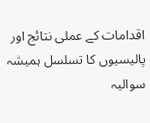اقدامات کے عملی نتائج اور پالیسیوں کا تسلسل ہمیشہ سوالیہ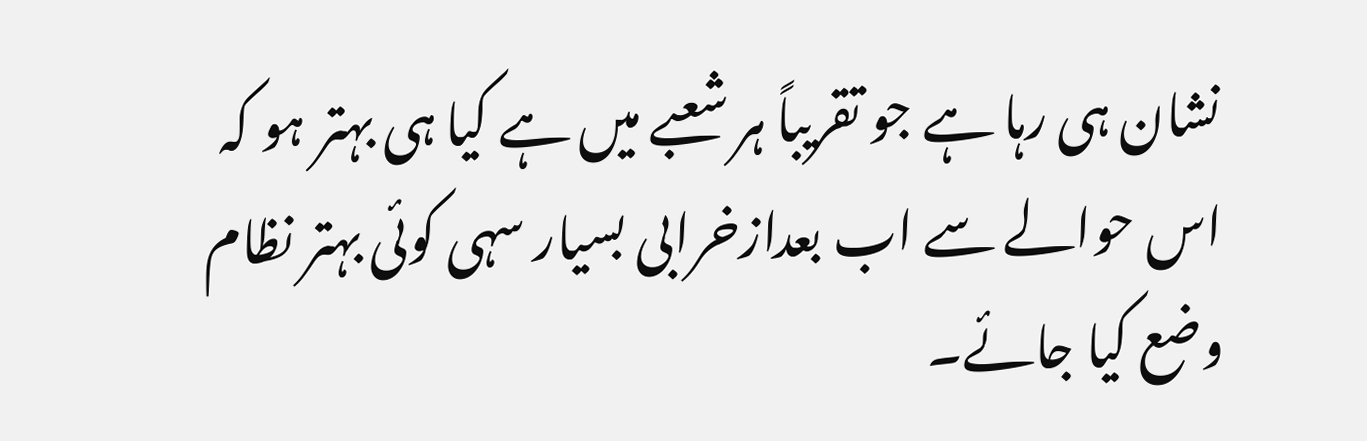نشان ہی رہا ہے جو تقریباً ہر شعبے میں ہے کیا ہی بہتر ہو کہ اس حوالے سے اب بعدازخرابی بسیار سہی کوئی بہتر نظام وضع کیا جائے۔